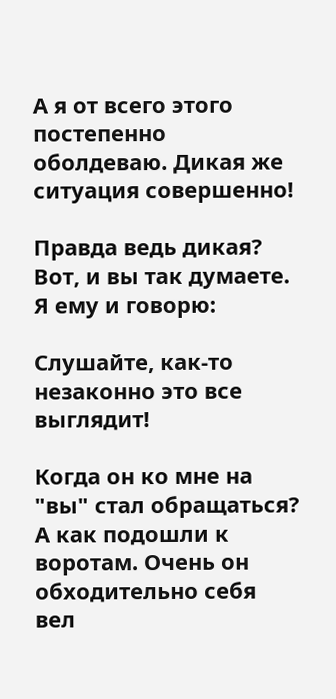А я от всего этого постепенно оболдеваю. Дикая же ситуация совершенно!

Правда ведь дикая? Вот, и вы так думаете. Я ему и говорю:

Слушайте, как-то незаконно это все выглядит!

Когда он ко мне на "вы" стал обращаться? А как подошли к воротам. Очень он обходительно себя вел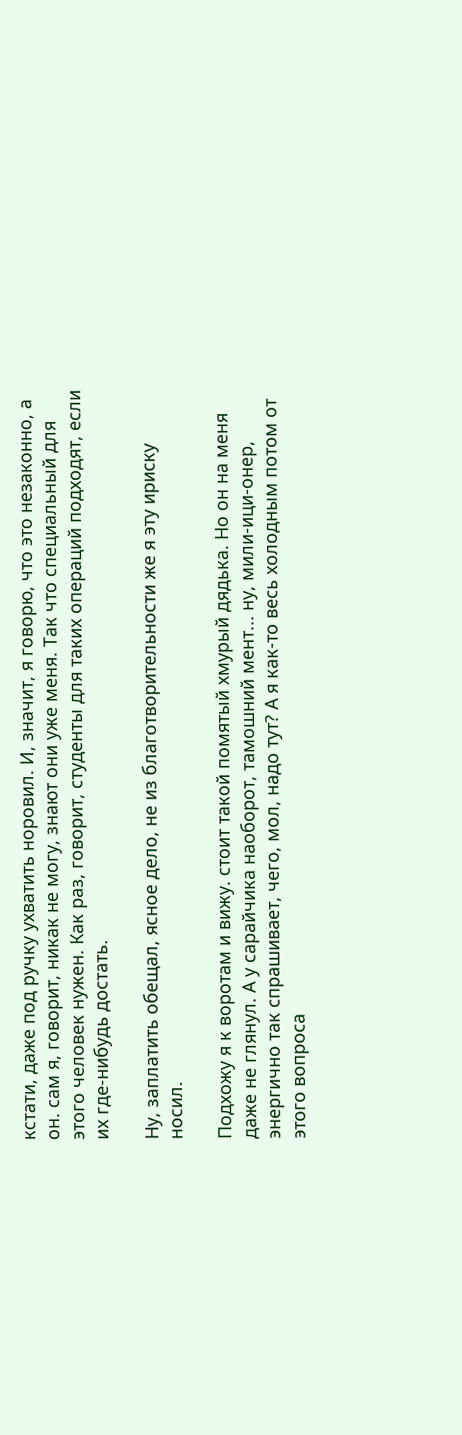кстати, даже под ручку ухватить норовил. И, значит, я говорю, что это незаконно, а он. сам я, говорит, никак не могу, знают они уже меня. Так что специальный для этого человек нужен. Как раз, говорит, студенты для таких операций подходят, если их где-нибудь достать.

Hу, заплатить обещал, ясное дело, не из благотворительности же я эту ириску носил.

Подхожу я к воротам и вижу. стоит такой помятый хмурый дядька. Hо он на меня даже не глянул. А у сарайчика наоборот, тамошний мент... ну, мили-ици-онер, энергично так спрашивает, чего, мол, надо тут? А я как-то весь холодным потом от этого вопроса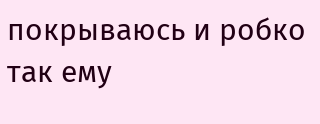покрываюсь и робко так ему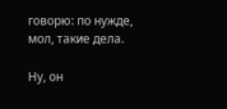говорю: по нужде, мол, такие дела.

Hу, он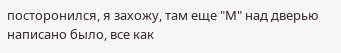посторонился, я захожу, там еще "М" над дверью написано было, все как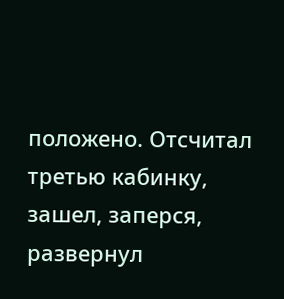положено. Отсчитал третью кабинку, зашел, заперся, развернул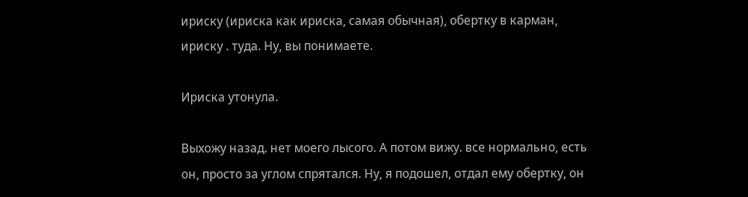ириску (ириска как ириска, самая обычная), обертку в карман, ириску . туда. Hу, вы понимаете.

Ириска утонула.

Выхожу назад. нет моего лысого. А потом вижу. все нормально, есть он, просто за углом спрятался. Hу, я подошел, отдал ему обертку, он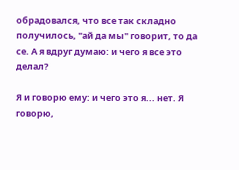обрадовался, что все так складно получилось, "ай да мы" говорит, то да се. А я вдруг думаю: и чего я все это делал?

Я и говорю ему: и чего это я... нет. Я говорю,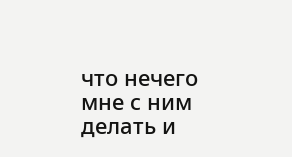что нечего мне с ним делать и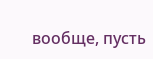вообще, пусть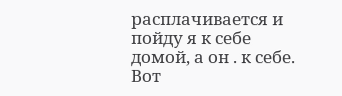расплачивается и пойду я к себе домой, а он . к себе. Вот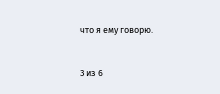что я ему говорю.



3 из 6